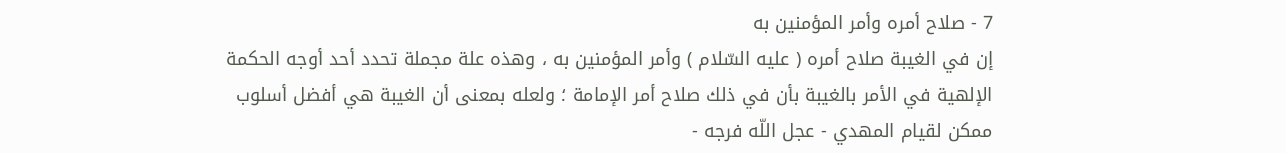7 - صلاح أمره وأمر المؤمنين به
إن في الغيبة صلاح أمره ( عليه السّلام ) وأمر المؤمنين به ، وهذه علة مجملة تحدد أحد أوجه الحكمة الإلهية في الأمر بالغيبة بأن في ذلك صلاح أمر الإمامة ؛ ولعله بمعنى أن الغيبة هي أفضل أسلوب ممكن لقيام المهدي - عجل اللّه فرجه -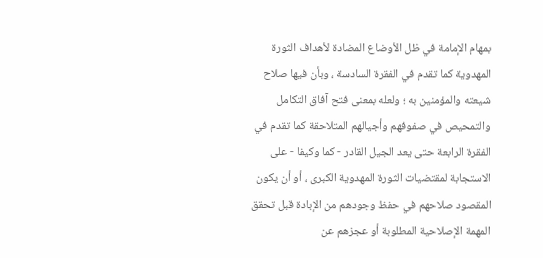بمهام الإمامة في ظل الأوضاع المضادة لأهداف الثورة المهدوية كما تقدم في الفقرة السادسة ، وبأن فيها صلاح شيعته والمؤمنين به ؛ ولعله بمعنى فتح آفاق التكامل والتمحيص في صفوفهم وأجيالهم المتلاحقة كما تقدم في الفقرة الرابعة حتى يعد الجيل القادر - كما وكيفا - على الاستجابة لمقتضيات الثورة المهدوية الكبرى ، أو أن يكون المقصود صلاحهم في حفظ وجودهم من الإبادة قبل تحقق المهمة الإصلاحية المطلوبة أو عجزهم عن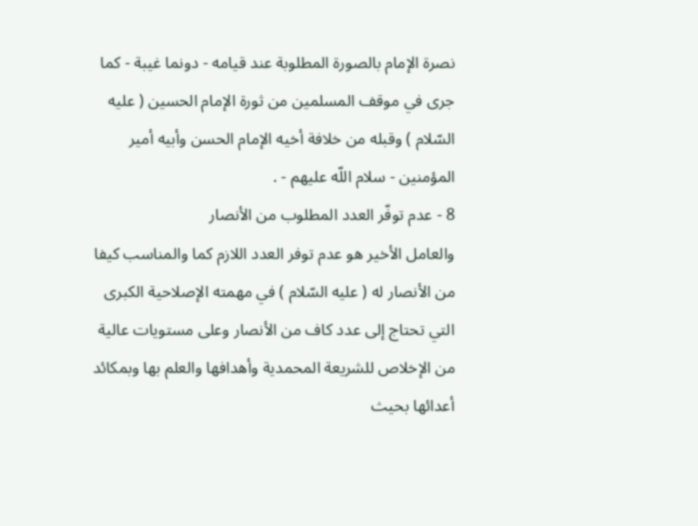نصرة الإمام بالصورة المطلوبة عند قيامه - دونما غيبة - كما جرى في موقف المسلمين من ثورة الإمام الحسين ( عليه السّلام ) وقبله من خلافة أخيه الإمام الحسن وأبيه أمير المؤمنين - سلام اللّه عليهم - .
8 - عدم توفّر العدد المطلوب من الأنصار
والعامل الأخير هو عدم توفر العدد اللازم كما والمناسب كيفا من الأنصار له ( عليه السّلام ) في مهمته الإصلاحية الكبرى التي تحتاج إلى عدد كاف من الأنصار وعلى مستويات عالية من الإخلاص للشريعة المحمدية وأهدافها والعلم بها وبمكائد أعدائها بحيث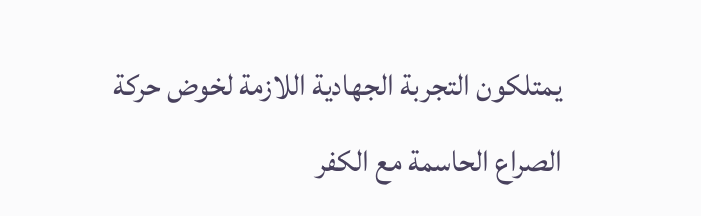يمتلكون التجربة الجهادية اللازمة لخوض حركة الصراع الحاسمة مع الكفر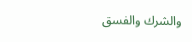والشرك والفسق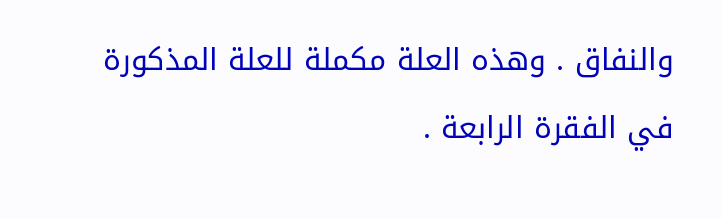والنفاق . وهذه العلة مكملة للعلة المذكورة في الفقرة الرابعة .